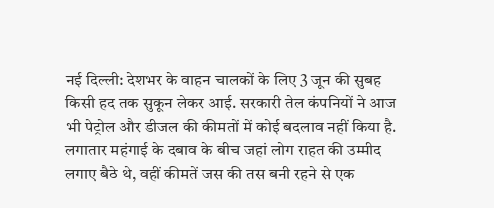नई दिल्ली: देशभर के वाहन चालकों के लिए 3 जून की सुबह किसी हद तक सुकून लेकर आई. सरकारी तेल कंपनियों ने आज भी पेट्रोल और डीजल की कीमतों में कोई बदलाव नहीं किया है. लगातार महंगाई के दबाव के बीच जहां लोग राहत की उम्मीद लगाए बैठे थे, वहीं कीमतें जस की तस बनी रहने से एक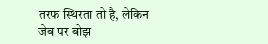तरफ स्थिरता तो है, लेकिन जेब पर बोझ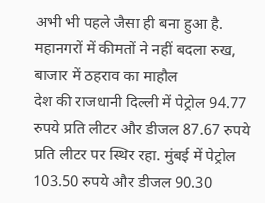अभी भी पहले जैसा ही बना हुआ है.
महानगरों में कीमतों ने नहीं बदला रुख, बाजार में ठहराव का माहौल
देश की राजधानी दिल्ली में पेट्रोल 94.77 रुपये प्रति लीटर और डीजल 87.67 रुपये प्रति लीटर पर स्थिर रहा. मुंबई में पेट्रोल 103.50 रुपये और डीजल 90.30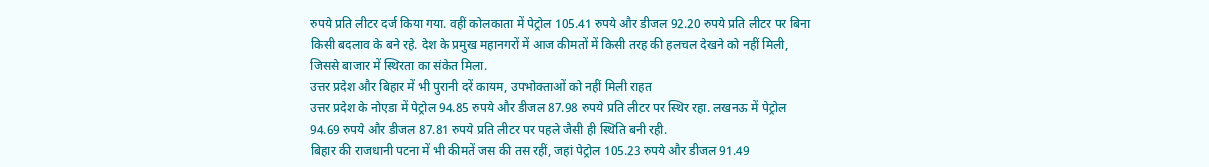रुपये प्रति लीटर दर्ज किया गया. वहीं कोलकाता में पेट्रोल 105.41 रुपये और डीजल 92.20 रुपये प्रति लीटर पर बिना किसी बदलाव के बने रहे. देश के प्रमुख महानगरों में आज कीमतों में किसी तरह की हलचल देखने को नहीं मिली, जिससे बाजार में स्थिरता का संकेत मिला.
उत्तर प्रदेश और बिहार में भी पुरानी दरें कायम, उपभोक्ताओं को नहीं मिली राहत
उत्तर प्रदेश के नोएडा में पेट्रोल 94.85 रुपये और डीजल 87.98 रुपये प्रति लीटर पर स्थिर रहा. लखनऊ में पेट्रोल 94.69 रुपये और डीजल 87.81 रुपये प्रति लीटर पर पहले जैसी ही स्थिति बनी रही.
बिहार की राजधानी पटना में भी कीमतें जस की तस रहीं, जहां पेट्रोल 105.23 रुपये और डीजल 91.49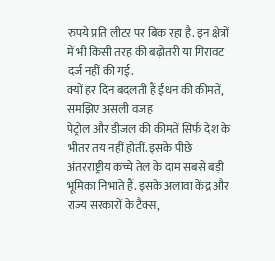रुपये प्रति लीटर पर बिक रहा है. इन क्षेत्रों में भी किसी तरह की बढ़ोतरी या गिरावट दर्ज नहीं की गई.
क्यों हर दिन बदलती हैं ईंधन की कीमतें, समझिए असली वजह
पेट्रोल और डीजल की कीमतें सिर्फ देश के भीतर तय नहीं होतीं. इसके पीछे अंतरराष्ट्रीय कच्चे तेल के दाम सबसे बड़ी भूमिका निभाते हैं. इसके अलावा केंद्र और राज्य सरकारों के टैक्स,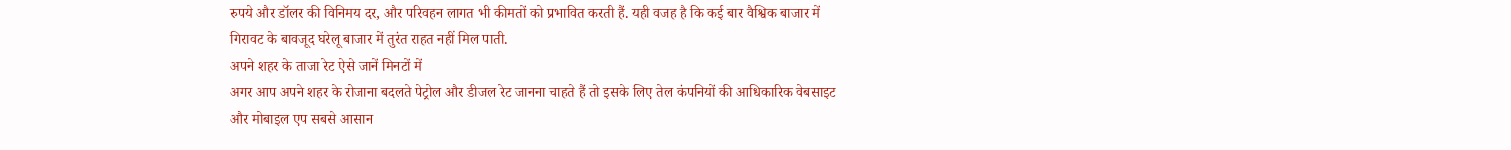रुपये और डॉलर की विनिमय दर, और परिवहन लागत भी कीमतों को प्रभावित करती हैं. यही वजह है कि कई बार वैश्विक बाजार में गिरावट के बावजूद घरेलू बाजार में तुरंत राहत नहीं मिल पाती.
अपने शहर के ताजा रेट ऐसे जानें मिनटों में
अगर आप अपने शहर के रोजाना बदलते पेट्रोल और डीजल रेट जानना चाहते हैं तो इसके लिए तेल कंपनियों की आधिकारिक वेबसाइट और मोबाइल एप सबसे आसान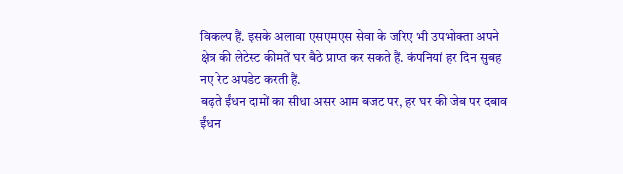विकल्प हैं. इसके अलावा एसएमएस सेवा के जरिए भी उपभोक्ता अपने क्षेत्र की लेटेस्ट कीमतें घर बैठे प्राप्त कर सकते हैं. कंपनियां हर दिन सुबह नए रेट अपडेट करती हैं.
बढ़ते ईंधन दामों का सीधा असर आम बजट पर, हर घर की जेब पर दबाव
ईंधन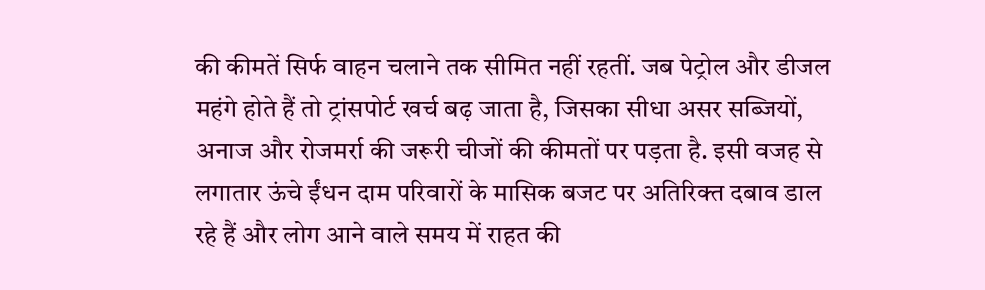की कीमतें सिर्फ वाहन चलाने तक सीमित नहीं रहतीं. जब पेट्रोल और डीजल महंगे होते हैं तो ट्रांसपोर्ट खर्च बढ़ जाता है, जिसका सीधा असर सब्जियों, अनाज और रोजमर्रा की जरूरी चीजों की कीमतों पर पड़ता है. इसी वजह से लगातार ऊंचे ईंधन दाम परिवारों के मासिक बजट पर अतिरिक्त दबाव डाल रहे हैं और लोग आने वाले समय में राहत की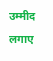उम्मीद लगाए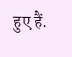हुए हैं.